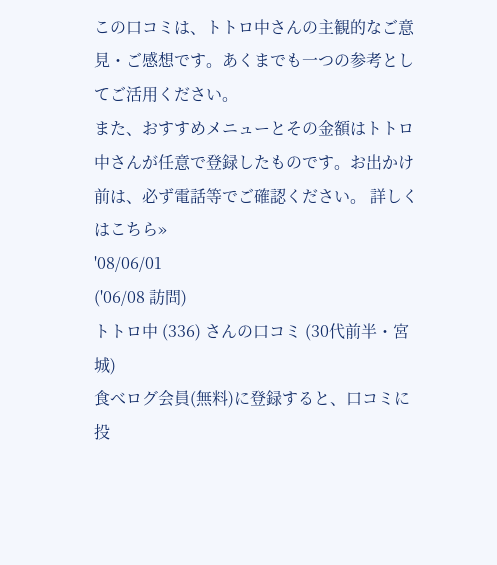この口コミは、トトロ中さんの主観的なご意見・ご感想です。あくまでも一つの参考としてご活用ください。
また、おすすめメニューとその金額はトトロ中さんが任意で登録したものです。お出かけ前は、必ず電話等でご確認ください。 詳しくはこちら»
'08/06/01
('06/08 訪問)
トトロ中 (336) さんの口コミ (30代前半・宮城)
食べログ会員(無料)に登録すると、口コミに投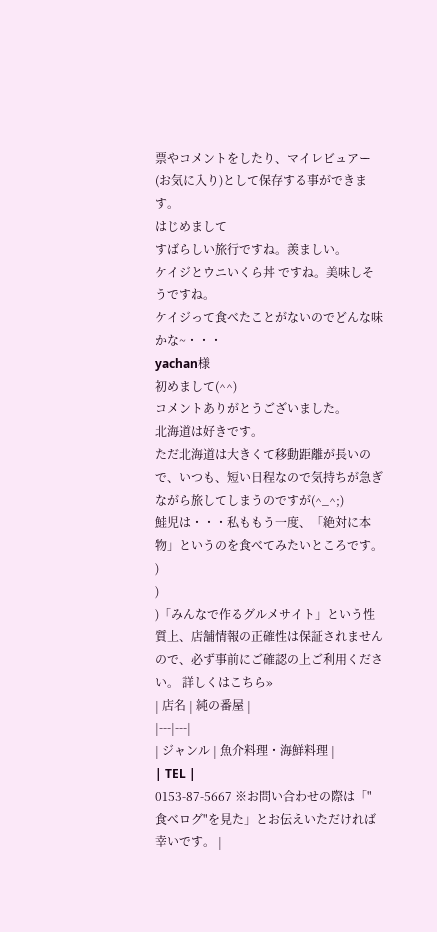票やコメントをしたり、マイレビュアー(お気に入り)として保存する事ができます。
はじめまして
すばらしい旅行ですね。羨ましい。
ケイジとウニいくら丼 ですね。美味しそうですね。
ケイジって食べたことがないのでどんな味かな~・・・
yachan様
初めまして(^^)
コメントありがとうございました。
北海道は好きです。
ただ北海道は大きくて移動距離が長いので、いつも、短い日程なので気持ちが急ぎながら旅してしまうのですが(^_^;)
鮭児は・・・私ももう一度、「絶対に本物」というのを食べてみたいところです。
)
)
)「みんなで作るグルメサイト」という性質上、店舗情報の正確性は保証されませんので、必ず事前にご確認の上ご利用ください。 詳しくはこちら»
| 店名 | 純の番屋 |
|---|---|
| ジャンル | 魚介料理・海鮮料理 |
| TEL |
0153-87-5667 ※お問い合わせの際は「"食べログ"を見た」とお伝えいただければ幸いです。 |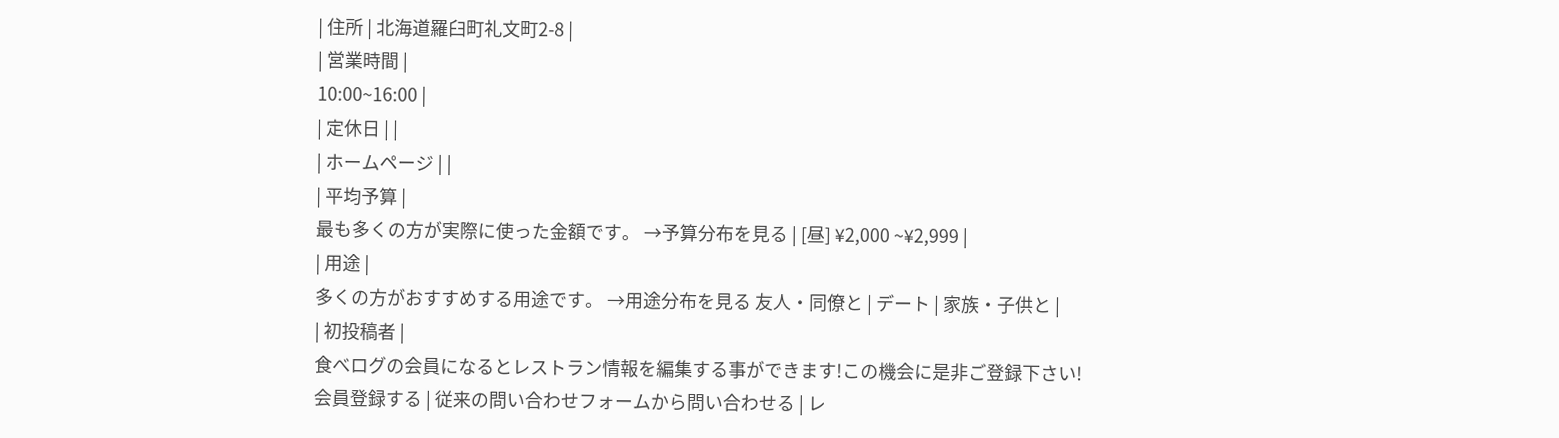| 住所 | 北海道羅臼町礼文町2-8 |
| 営業時間 |
10:00~16:00 |
| 定休日 | |
| ホームページ | |
| 平均予算 |
最も多くの方が実際に使った金額です。 →予算分布を見る | [昼] ¥2,000 ~¥2,999 |
| 用途 |
多くの方がおすすめする用途です。 →用途分布を見る 友人・同僚と | デート | 家族・子供と |
| 初投稿者 |
食べログの会員になるとレストラン情報を編集する事ができます!この機会に是非ご登録下さい!
会員登録する | 従来の問い合わせフォームから問い合わせる | レ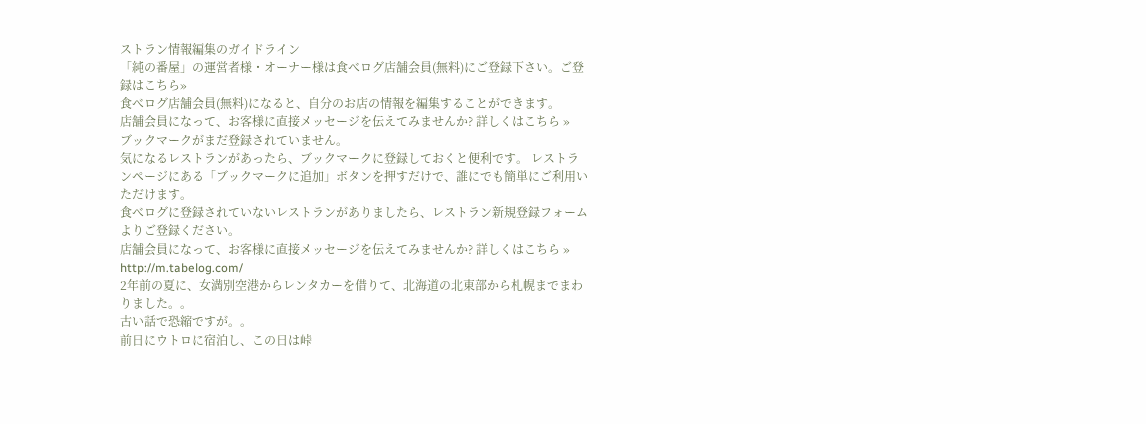ストラン情報編集のガイドライン
「純の番屋」の運営者様・オーナー様は食べログ店舗会員(無料)にご登録下さい。ご登録はこちら»
食べログ店舗会員(無料)になると、自分のお店の情報を編集することができます。
店舗会員になって、お客様に直接メッセージを伝えてみませんか? 詳しくはこちら »
ブックマークがまだ登録されていません。
気になるレストランがあったら、ブックマークに登録しておくと便利です。 レストランページにある「ブックマークに追加」ボタンを押すだけで、誰にでも簡単にご利用いただけます。
食べログに登録されていないレストランがありましたら、レストラン新規登録フォームよりご登録ください。
店舗会員になって、お客様に直接メッセージを伝えてみませんか? 詳しくはこちら »
http://m.tabelog.com/
2年前の夏に、女満別空港からレンタカーを借りて、北海道の北東部から札幌までまわりました。。
古い話で恐縮ですが。。
前日にウトロに宿泊し、この日は峠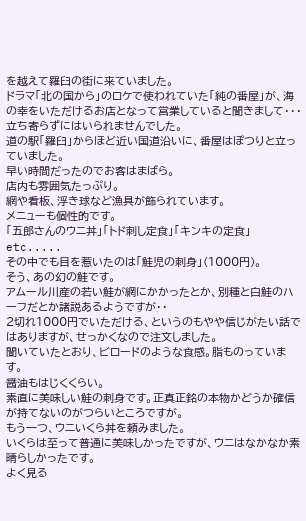を越えて羅臼の街に来ていました。
ドラマ「北の国から」のロケで使われていた「純の番屋」が、海の幸をいただけるお店となって営業していると聞きまして・・・立ち寄らずにはいられませんでした。
道の駅「羅臼」からほど近い国道沿いに、番屋はぽつりと立っていました。
早い時間だったのでお客はまばら。
店内も雰囲気たっぷり。
網や看板、浮き球など漁具が飾られています。
メニューも個性的です。
「五郎さんのウニ丼」「トド刺し定食」「キンキの定食」etc.....
その中でも目を惹いたのは「鮭児の刺身」(1000円)。
そう、あの幻の鮭です。
アムール川産の若い鮭が網にかかったとか、別種と白鮭のハーフだとか諸説あるようですが・・
2切れ1000円でいただける、というのもやや信じがたい話ではありますが、せっかくなので注文しました。
聞いていたとおり、ビロードのような食感。脂ものっています。
醤油もはじくくらい。
素直に美味しい鮭の刺身です。正真正銘の本物かどうか確信が持てないのがつらいところですが。
もう一つ、ウニいくら丼を頼みました。
いくらは至って普通に美味しかったですが、ウニはなかなか素晴らしかったです。
よく見る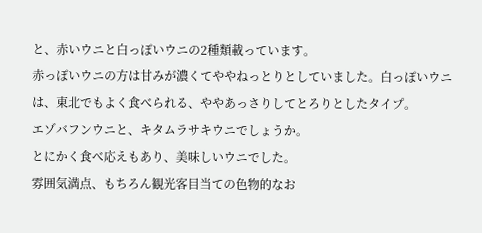と、赤いウニと白っぽいウニの2種類載っています。
赤っぽいウニの方は甘みが濃くてややねっとりとしていました。白っぽいウニは、東北でもよく食べられる、ややあっさりしてとろりとしたタイプ。
エゾバフンウニと、キタムラサキウニでしょうか。
とにかく食べ応えもあり、美味しいウニでした。
雰囲気満点、もちろん観光客目当ての色物的なお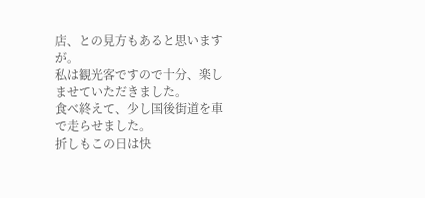店、との見方もあると思いますが。
私は観光客ですので十分、楽しませていただきました。
食べ終えて、少し国後街道を車で走らせました。
折しもこの日は快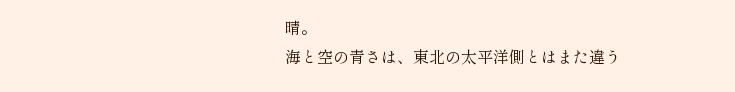晴。
海と空の青さは、東北の太平洋側とはまた違う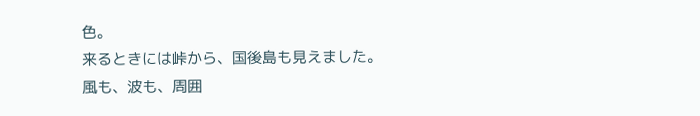色。
来るときには峠から、国後島も見えました。
風も、波も、周囲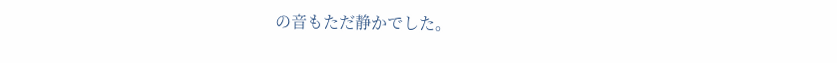の音もただ静かでした。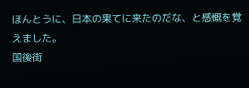ほんとうに、日本の果てに来たのだな、と感慨を覚えました。
国後街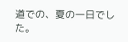道での、夏の一日でした。